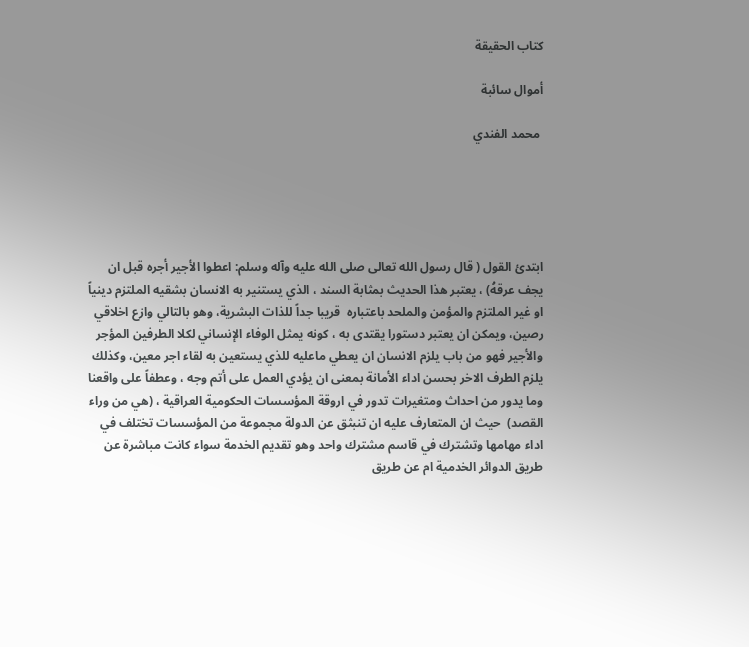كتاب الحقيقة

أموال سائبة

 محمد الفندي





ابتدئ القول ( قال رسول الله تعالى صلى الله عليه وآله وسلم: اعطوا الأجير أجره قبل ان يجف عرقهُ) ، يعتبر هذا الحديث بمثابة السند ، الذي يستنير به الانسان بشقيه الملتزم دينياً او غير الملتزم والمؤمن والملحد باعتباره  قريبا جداً للذات البشرية، وهو بالتالي وازع اخلاقي رصين، ويمكن ان يعتبر دستورا يقتدى به ، كونه يمثل الوفاء الإنساني لكلا الطرفين المؤجر والأجير فهو من باب يلزم الانسان ان يعطي ماعليه للذي يستعين به لقاء اجر معين، وكذلك يلزم الطرف الاخر بحسن اداء الأمانة بمعنى ان يؤدي العمل على أتم وجه ، وعطفاً على واقعنا وما يدور من احداث ومتغيرات تدور في اروقة المؤسسات الحكومية العراقية ، (هي من وراء القصد)  حيث ان المتعارف عليه ان تنبثق عن الدولة مجموعة من المؤسسات تختلف في اداء مهامها وتشترك في قاسم مشترك واحد وهو تقديم الخدمة سواء كانت مباشرة عن طريق الدوائر الخدمية ام عن طريق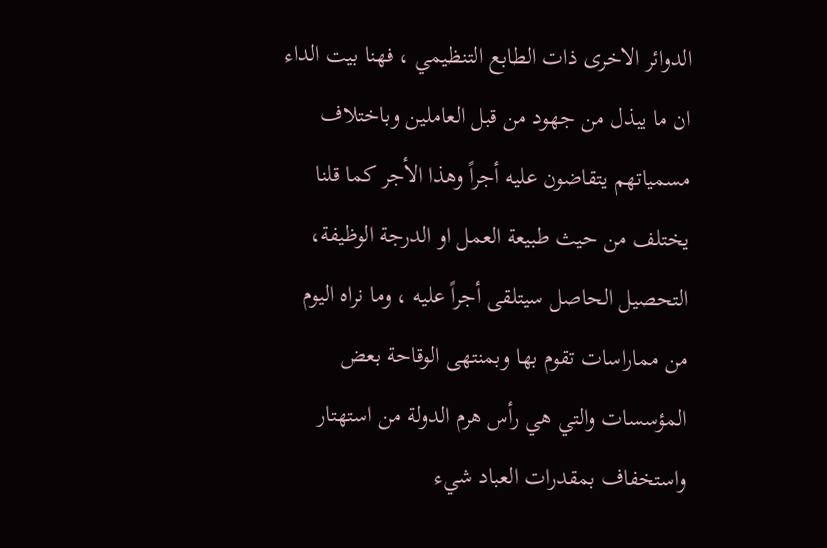الدوائر الاخرى ذات الطابع التنظيمي ، فهنا بيت الداء ان ما يبذل من جهود من قبل العاملين وباختلاف مسمياتهم يتقاضون عليه أجراً وهذا الأجر كما قلنا يختلف من حيث طبيعة العمل او الدرجة الوظيفة، التحصيل الحاصل سيتلقى أجراً عليه ، وما نراه اليوم من مماراسات تقوم بها وبمنتهى الوقاحة بعض المؤسسات والتي هي رأس هرم الدولة من استهتار واستخفاف بمقدرات العباد شيء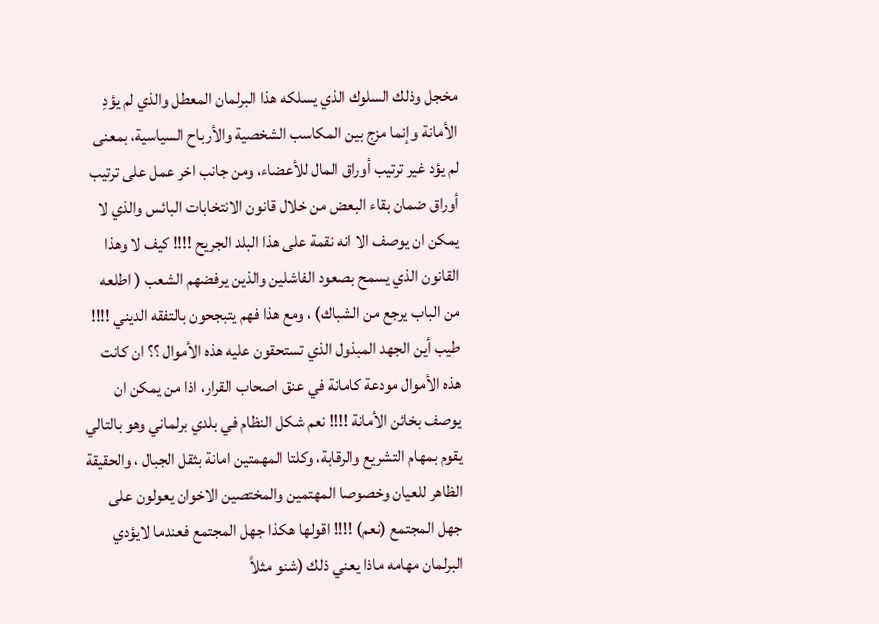مخجل وذلك السلوك الذي يسلكه هذا البرلمان المعطل والذي لم يؤدِ الأمانة وإنما مزج بين المكاسب الشخصية والأرباح السياسية، بمعنى لم يؤد غير ترتيب أوراق المال للأعضاء، ومن جانب اخر عمل على ترتيب أوراق ضمان بقاء البعض من خلال قانون الانتخابات البائس والذي لا يمكن ان يوصف الا انه نقمة على هذا البلد الجريح !!!! كيف لا وهذا القانون الذي يسمح بصعود الفاشلين والذين يرفضهم الشعب ( اطلعه من الباب يرجع من الشباك) ، ومع هذا فهم يتبجحون بالتفقه الديني !!!! طيب أين الجهد المبذول الذي تستحقون عليه هذه الأموال ؟؟ ان كانت هذه الأموال مودعة كامانة في عنق اصحاب القرار، اذا من يمكن ان يوصف بخائن الأمانة !!!! نعم شكل النظام في بلدي برلماني وهو بالتالي يقوم بمهام التشريع والرقابة، وكلتا المهمتين امانة بثقل الجبال ، والحقيقة الظاهر للعيان وخصوصا المهتمين والمختصين الاخوان يعولون على جهل المجتمع (نعم) !!!! اقولها هكذا جهل المجتمع فعندما لايؤدي البرلمان مهامه ماذا يعني ذلك (شنو مثلاً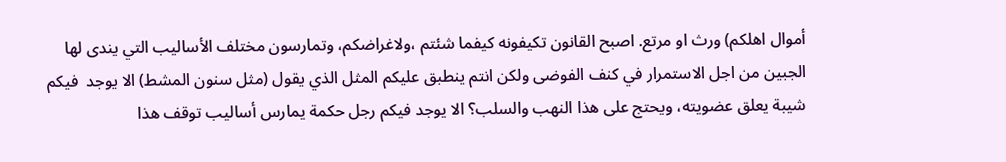أموال اهلكم) ورث او مرتع. اصبح القانون تكيفونه كيفما شئتم ،ولاغراضكم، وتمارسون مختلف الأساليب التي يندى لها الجبين من اجل الاستمرار في كنف الفوضى ولكن انتم ينطبق عليكم المثل الذي يقول (مثل سنون المشط) الا يوجد  فيكم شيبة يعلق عضويته، ويحتج على هذا النهب والسلب؟ الا يوجد فيكم رجل حكمة يمارس أساليب توقف هذا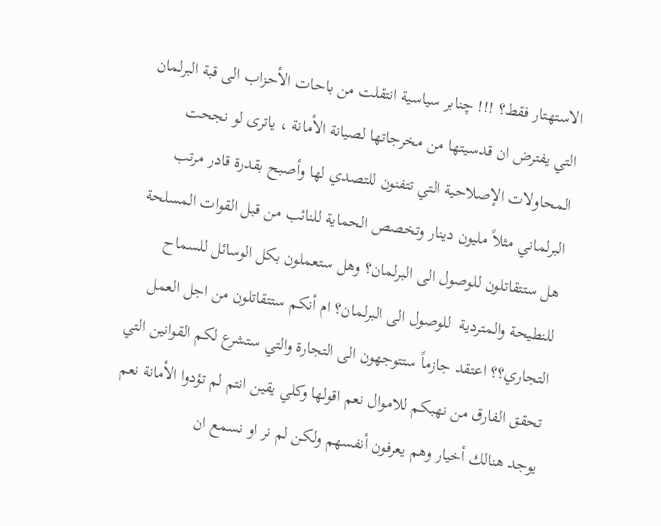الاستهتار فقط؟ !!! چنابر سياسية انتقلت من باحات الأحزاب الى قبة البرلمان التي يفترض ان قدسيتها من مخرجاتها لصيانة الأمانة ، ياترى لو نجحت المحاولات الإصلاحية التي تتفنون للتصدي لها وأصبح بقدرة قادر مرتب البرلماني مثلاً مليون دينار وتخصص الحماية للنائب من قبل القوات المسلحة هل ستتقاتلون للوصول الى البرلمان؟ وهل ستعملون بكل الوسائل للسماح للنطيحة والمتردية  للوصول الى البرلمان؟ ام أنكم ستتقاتلون من اجل العمل التجاري؟؟ اعتقد جازماً ستتوجهون الى التجارة والتي ستشرع لكم القوانين التي تحقق الفارق من نهبكم للاموال نعم اقولها وكلي يقين انتم لم تؤدوا الأمانة نعم يوجد هنالك أخيار وهم يعرفون أنفسهم ولكن لم نر او نسمع ان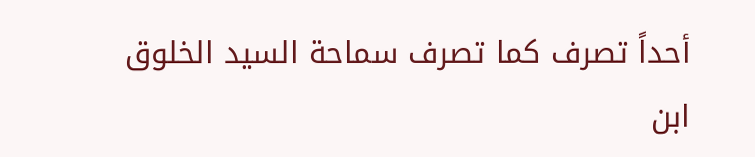أحداً تصرف كما تصرف سماحة السيد الخلوق ابن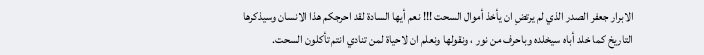الابرار جعفر الصدر الذي لم يرتضِ ان يأخذ أموال السحت !!! نعم أيها السادة لقد احرجكم هذا الانسان وسيذكرها التاريخ كما خلد أباه سيخلده وباحرف من نور ، ونقولها ونعلم ان لاحياة لمن تنادي انتم تأكلون السحت.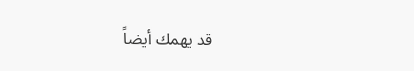قد يهمك أيضاً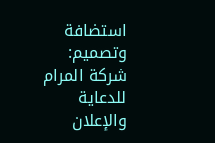استضافة وتصميم: شركة المرام للدعاية والإعلان